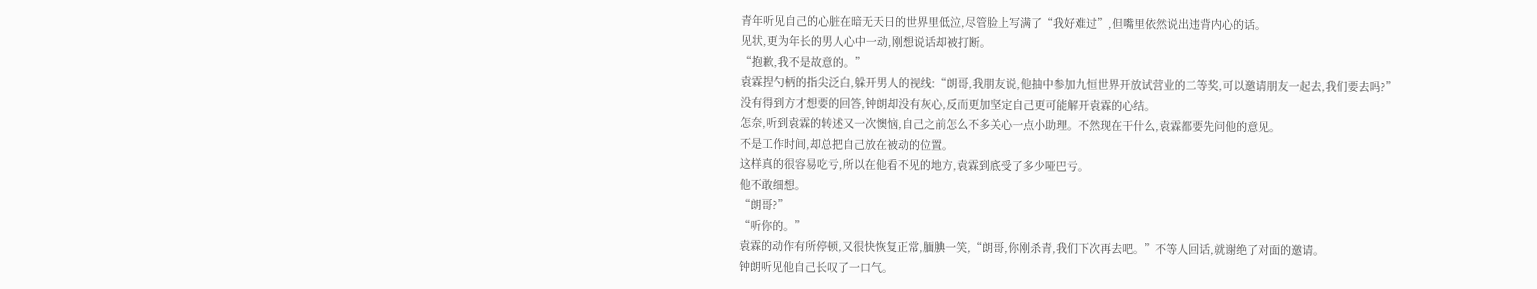青年听见自己的心脏在暗无天日的世界里低泣,尽管脸上写满了“我好难过”,但嘴里依然说出违背内心的话。
见状,更为年长的男人心中一动,刚想说话却被打断。
“抱歉,我不是故意的。”
袁霖捏勺柄的指尖泛白,躲开男人的视线:“朗哥,我朋友说,他抽中参加九恒世界开放试营业的二等奖,可以邀请朋友一起去,我们要去吗?”
没有得到方才想要的回答,钟朗却没有灰心,反而更加坚定自己更可能解开袁霖的心结。
怎奈,听到袁霖的转述又一次懊恼,自己之前怎么不多关心一点小助理。不然现在干什么,袁霖都要先问他的意见。
不是工作时间,却总把自己放在被动的位置。
这样真的很容易吃亏,所以在他看不见的地方,袁霖到底受了多少哑巴亏。
他不敢细想。
“朗哥?”
“听你的。”
袁霖的动作有所停顿,又很快恢复正常,腼腆一笑,“朗哥,你刚杀青,我们下次再去吧。”不等人回话,就谢绝了对面的邀请。
钟朗听见他自己长叹了一口气。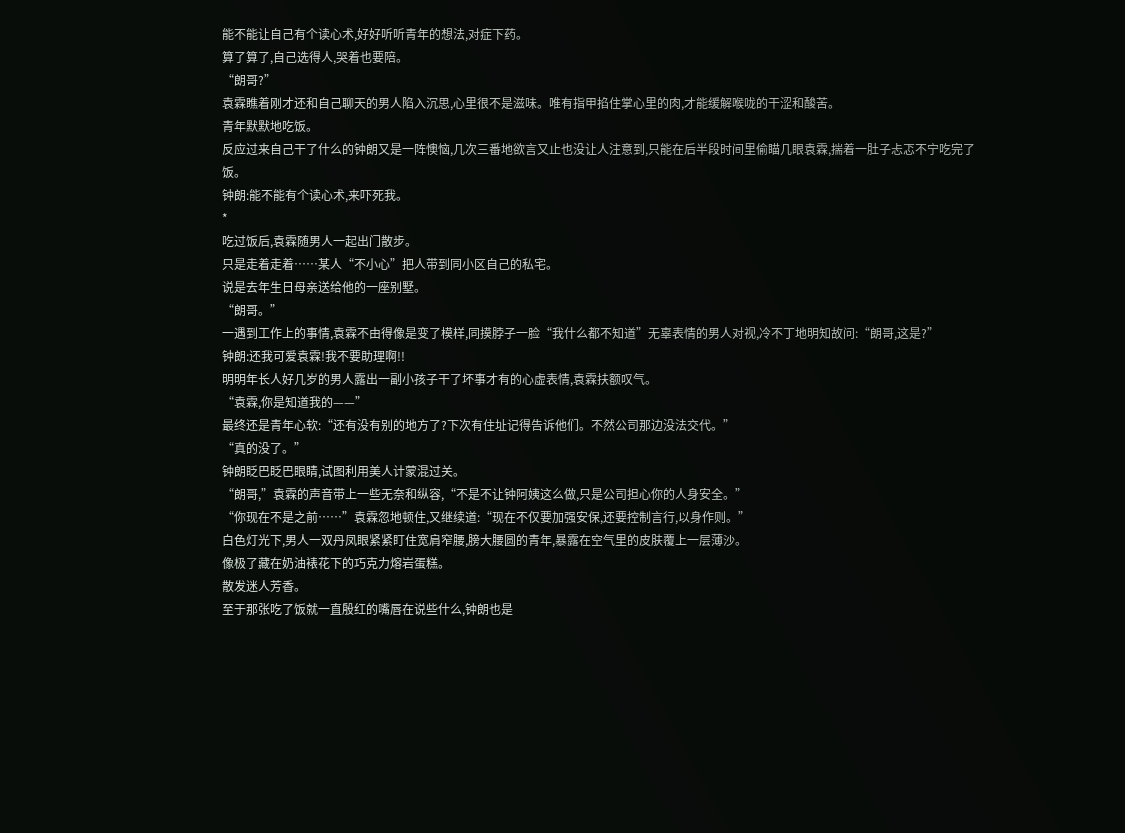能不能让自己有个读心术,好好听听青年的想法,对症下药。
算了算了,自己选得人,哭着也要陪。
“朗哥?”
袁霖瞧着刚才还和自己聊天的男人陷入沉思,心里很不是滋味。唯有指甲掐住掌心里的肉,才能缓解喉咙的干涩和酸苦。
青年默默地吃饭。
反应过来自己干了什么的钟朗又是一阵懊恼,几次三番地欲言又止也没让人注意到,只能在后半段时间里偷瞄几眼袁霖,揣着一肚子忐忑不宁吃完了饭。
钟朗:能不能有个读心术,来吓死我。
*
吃过饭后,袁霖随男人一起出门散步。
只是走着走着……某人“不小心”把人带到同小区自己的私宅。
说是去年生日母亲送给他的一座别墅。
“朗哥。”
一遇到工作上的事情,袁霖不由得像是变了模样,同摸脖子一脸“我什么都不知道”无辜表情的男人对视,冷不丁地明知故问:“朗哥,这是?”
钟朗:还我可爱袁霖!我不要助理啊!!
明明年长人好几岁的男人露出一副小孩子干了坏事才有的心虚表情,袁霖扶额叹气。
“袁霖,你是知道我的——”
最终还是青年心软:“还有没有别的地方了?下次有住址记得告诉他们。不然公司那边没法交代。”
“真的没了。”
钟朗眨巴眨巴眼睛,试图利用美人计蒙混过关。
“朗哥,”袁霖的声音带上一些无奈和纵容,“不是不让钟阿姨这么做,只是公司担心你的人身安全。”
“你现在不是之前……”袁霖忽地顿住,又继续道:“现在不仅要加强安保,还要控制言行,以身作则。”
白色灯光下,男人一双丹凤眼紧紧盯住宽肩窄腰,膀大腰圆的青年,暴露在空气里的皮肤覆上一层薄沙。
像极了藏在奶油裱花下的巧克力熔岩蛋糕。
散发迷人芳香。
至于那张吃了饭就一直殷红的嘴唇在说些什么,钟朗也是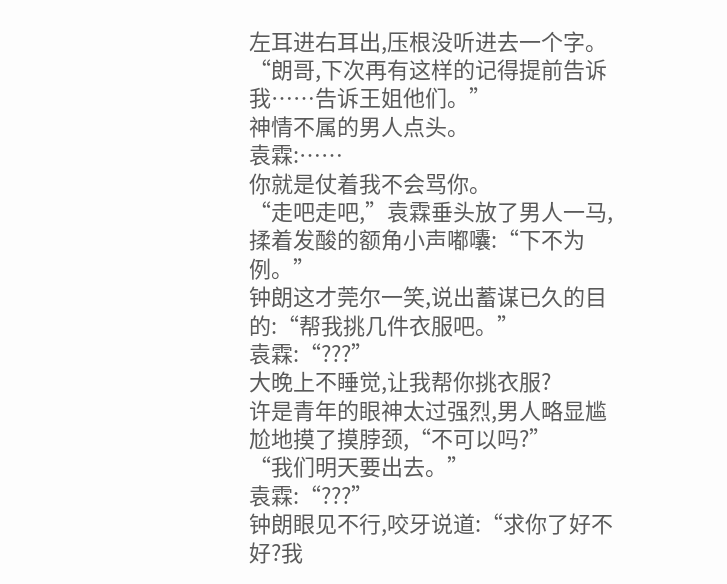左耳进右耳出,压根没听进去一个字。
“朗哥,下次再有这样的记得提前告诉我……告诉王姐他们。”
神情不属的男人点头。
袁霖:……
你就是仗着我不会骂你。
“走吧走吧,”袁霖垂头放了男人一马,揉着发酸的额角小声嘟囔:“下不为例。”
钟朗这才莞尔一笑,说出蓄谋已久的目的:“帮我挑几件衣服吧。”
袁霖:“???”
大晚上不睡觉,让我帮你挑衣服?
许是青年的眼神太过强烈,男人略显尴尬地摸了摸脖颈,“不可以吗?”
“我们明天要出去。”
袁霖:“???”
钟朗眼见不行,咬牙说道:“求你了好不好?我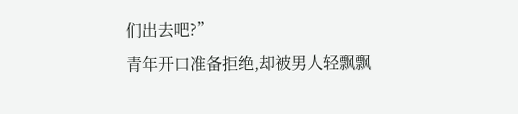们出去吧?”
青年开口准备拒绝,却被男人轻飘飘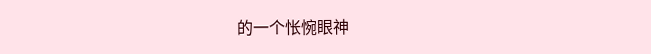的一个怅惋眼神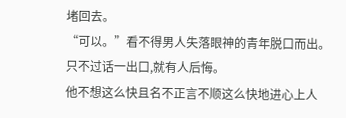堵回去。
“可以。”看不得男人失落眼神的青年脱口而出。
只不过话一出口,就有人后悔。
他不想这么快且名不正言不顺这么快地进心上人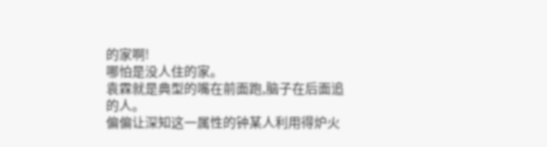的家啊!
哪怕是没人住的家。
袁霖就是典型的嘴在前面跑,脑子在后面追的人。
偏偏让深知这一属性的钟某人利用得炉火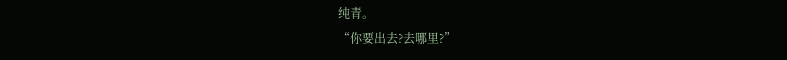纯青。
“你要出去?去哪里?”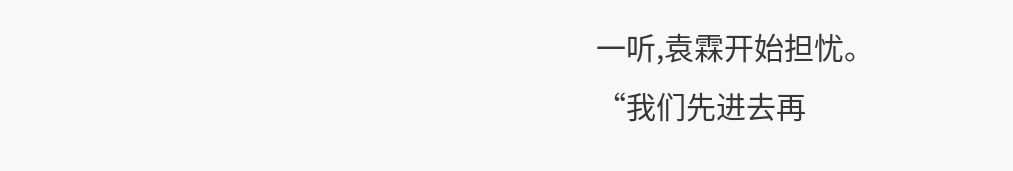一听,袁霖开始担忧。
“我们先进去再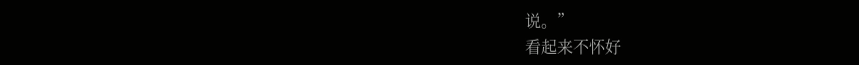说。”
看起来不怀好